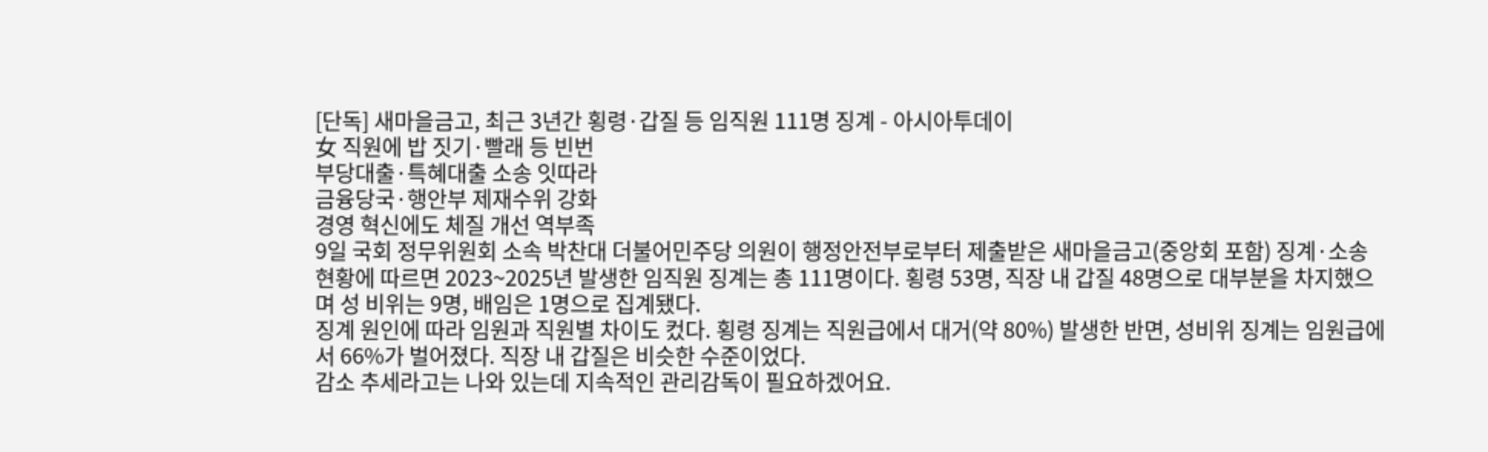[단독] 새마을금고, 최근 3년간 횡령·갑질 등 임직원 111명 징계 - 아시아투데이
女 직원에 밥 짓기·빨래 등 빈번
부당대출·특혜대출 소송 잇따라
금융당국·행안부 제재수위 강화
경영 혁신에도 체질 개선 역부족
9일 국회 정무위원회 소속 박찬대 더불어민주당 의원이 행정안전부로부터 제출받은 새마을금고(중앙회 포함) 징계·소송 현황에 따르면 2023~2025년 발생한 임직원 징계는 총 111명이다. 횡령 53명, 직장 내 갑질 48명으로 대부분을 차지했으며 성 비위는 9명, 배임은 1명으로 집계됐다.
징계 원인에 따라 임원과 직원별 차이도 컸다. 횡령 징계는 직원급에서 대거(약 80%) 발생한 반면, 성비위 징계는 임원급에서 66%가 벌어졌다. 직장 내 갑질은 비슷한 수준이었다.
감소 추세라고는 나와 있는데 지속적인 관리감독이 필요하겠어요.